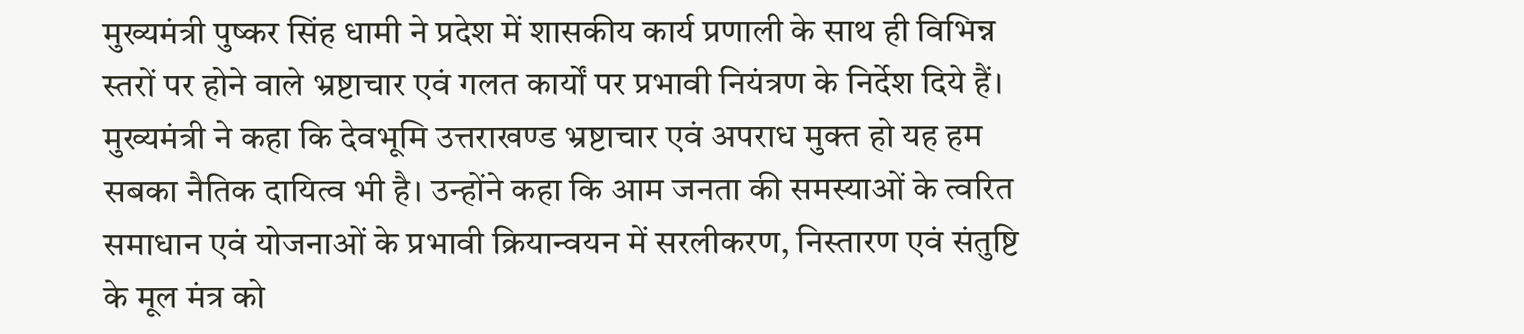मुख्यमंत्री पुष्कर सिंह धामी ने प्रदेश में शासकीय कार्य प्रणाली के साथ ही विभिन्न स्तरों पर होने वाले भ्रष्टाचार एवं गलत कार्यों पर प्रभावी नियंत्रण के निर्देश दिये हैं। मुख्यमंत्री ने कहा कि देवभूमि उत्तराखण्ड भ्रष्टाचार एवं अपराध मुक्त हो यह हम सबका नैतिक दायित्व भी है। उन्होंने कहा कि आम जनता की समस्याओं के त्वरित समाधान एवं योजनाओं के प्रभावी क्रियान्वयन में सरलीकरण, निस्तारण एवं संतुष्टि के मूल मंत्र को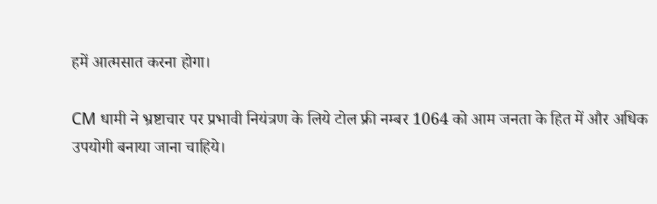हमें आत्मसात करना होगा।

CM धामी ने भ्रष्टाचार पर प्रभावी नियंत्रण के लिये टोल फ्री नम्बर 1064 को आम जनता के हित में और अधिक उपयोगी बनाया जाना चाहिये।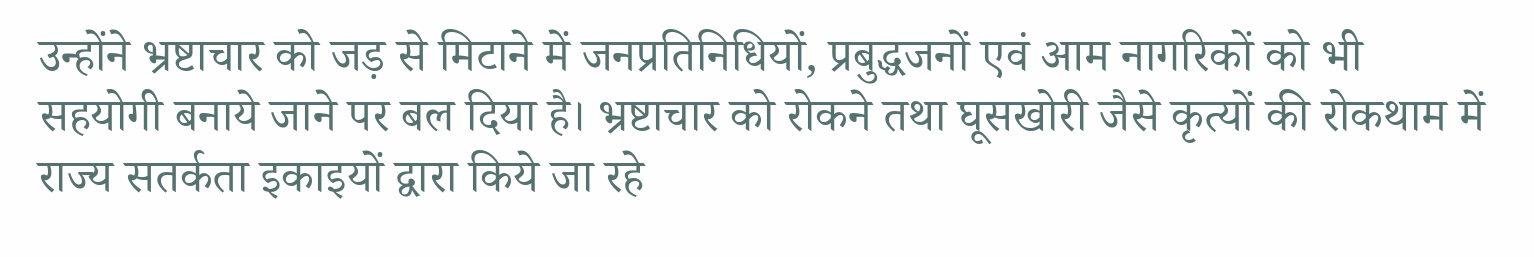उन्होंने भ्रष्टाचार को जड़ से मिटाने में जनप्रतिनिधियों, प्रबुद्धजनों एवं आम नागरिकों को भी सहयोगी बनाये जाने पर बल दिया है। भ्रष्टाचार को रोकने तथा घूसखोरी जैसे कृत्यों की रोकथाम में राज्य सतर्कता इकाइयों द्वारा किये जा रहे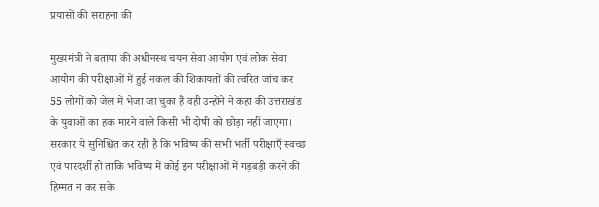प्रयासों की सराहना की

मुख्यमंत्री ने बताया की अधीनस्थ चयन सेवा आयोग एवं लोक सेवा आयोग की परीक्षाओं में हुई नकल की शिकायतों की त्वरित जांच कर 55 लोगों को जेल में भेजा जा चुका हैं वही उन्होंने ने कहा की उत्तराखंड के युवाओं का हक मारने वाले किसी भी दोषी को छोड़ा नहीं जाएगा। सरकार ये सुनिश्चित कर रही है कि भविष्य की सभी भर्ती परीक्षाएँ स्वच्छ एवं पारदर्शी हो ताकि भविष्य में कोई इन परीक्षाओं में गड़बड़ी करने की हिम्मत न कर सके